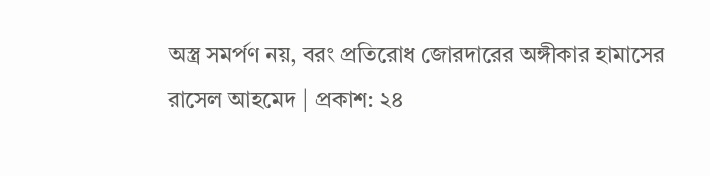অস্ত্র সমর্পণ নয়, বরং প্রতিরোধ জোরদারের অঙ্গীকার হামাসের
রাসেল আহমেদ | প্রকাশ: ২৪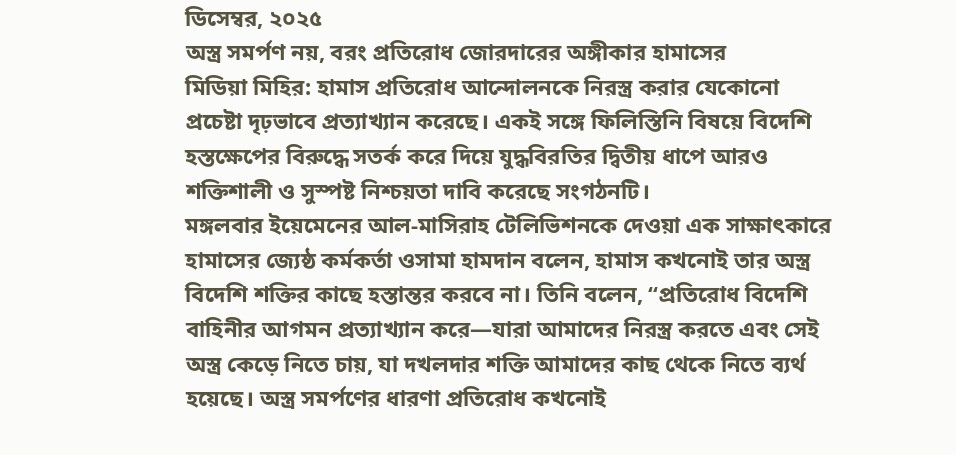ডিসেম্বর, ২০২৫
অস্ত্র সমর্পণ নয়, বরং প্রতিরোধ জোরদারের অঙ্গীকার হামাসের
মিডিয়া মিহির: হামাস প্রতিরোধ আন্দোলনকে নিরস্ত্র করার যেকোনো প্রচেষ্টা দৃঢ়ভাবে প্রত্যাখ্যান করেছে। একই সঙ্গে ফিলিস্তিনি বিষয়ে বিদেশি হস্তক্ষেপের বিরুদ্ধে সতর্ক করে দিয়ে যুদ্ধবিরতির দ্বিতীয় ধাপে আরও শক্তিশালী ও সুস্পষ্ট নিশ্চয়তা দাবি করেছে সংগঠনটি।
মঙ্গলবার ইয়েমেনের আল-মাসিরাহ টেলিভিশনকে দেওয়া এক সাক্ষাৎকারে হামাসের জ্যেষ্ঠ কর্মকর্তা ওসামা হামদান বলেন, হামাস কখনোই তার অস্ত্র বিদেশি শক্তির কাছে হস্তান্তর করবে না। তিনি বলেন, “প্রতিরোধ বিদেশি বাহিনীর আগমন প্রত্যাখ্যান করে—যারা আমাদের নিরস্ত্র করতে এবং সেই অস্ত্র কেড়ে নিতে চায়, যা দখলদার শক্তি আমাদের কাছ থেকে নিতে ব্যর্থ হয়েছে। অস্ত্র সমর্পণের ধারণা প্রতিরোধ কখনোই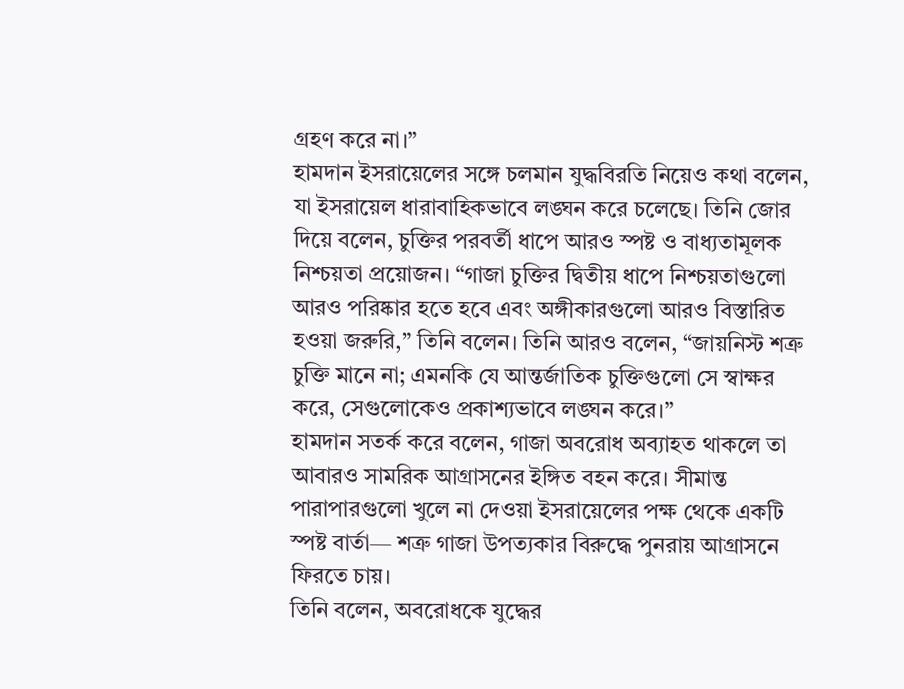গ্রহণ করে না।”
হামদান ইসরায়েলের সঙ্গে চলমান যুদ্ধবিরতি নিয়েও কথা বলেন, যা ইসরায়েল ধারাবাহিকভাবে লঙ্ঘন করে চলেছে। তিনি জোর দিয়ে বলেন, চুক্তির পরবর্তী ধাপে আরও স্পষ্ট ও বাধ্যতামূলক নিশ্চয়তা প্রয়োজন। “গাজা চুক্তির দ্বিতীয় ধাপে নিশ্চয়তাগুলো আরও পরিষ্কার হতে হবে এবং অঙ্গীকারগুলো আরও বিস্তারিত হওয়া জরুরি,” তিনি বলেন। তিনি আরও বলেন, “জায়নিস্ট শত্রু চুক্তি মানে না; এমনকি যে আন্তর্জাতিক চুক্তিগুলো সে স্বাক্ষর করে, সেগুলোকেও প্রকাশ্যভাবে লঙ্ঘন করে।”
হামদান সতর্ক করে বলেন, গাজা অবরোধ অব্যাহত থাকলে তা আবারও সামরিক আগ্রাসনের ইঙ্গিত বহন করে। সীমান্ত পারাপারগুলো খুলে না দেওয়া ইসরায়েলের পক্ষ থেকে একটি স্পষ্ট বার্তা— শত্রু গাজা উপত্যকার বিরুদ্ধে পুনরায় আগ্রাসনে ফিরতে চায়।
তিনি বলেন, অবরোধকে যুদ্ধের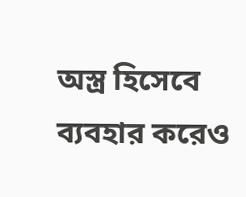অস্ত্র হিসেবে ব্যবহার করেও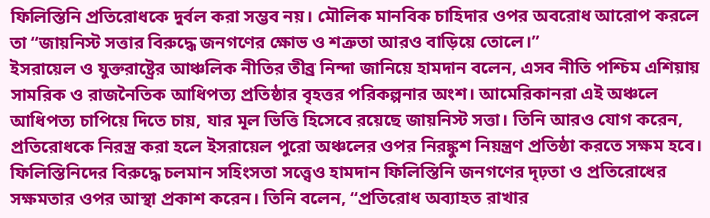ফিলিস্তিনি প্রতিরোধকে দুর্বল করা সম্ভব নয়। মৌলিক মানবিক চাহিদার ওপর অবরোধ আরোপ করলে তা “জায়নিস্ট সত্তার বিরুদ্ধে জনগণের ক্ষোভ ও শত্রুতা আরও বাড়িয়ে তোলে।”
ইসরায়েল ও যুক্তরাষ্ট্রের আঞ্চলিক নীতির তীব্র নিন্দা জানিয়ে হামদান বলেন, এসব নীতি পশ্চিম এশিয়ায় সামরিক ও রাজনৈতিক আধিপত্য প্রতিষ্ঠার বৃহত্তর পরিকল্পনার অংশ। আমেরিকানরা এই অঞ্চলে আধিপত্য চাপিয়ে দিতে চায়, যার মূল ভিত্তি হিসেবে রয়েছে জায়নিস্ট সত্তা। তিনি আরও যোগ করেন, প্রতিরোধকে নিরস্ত্র করা হলে ইসরায়েল পুরো অঞ্চলের ওপর নিরঙ্কুশ নিয়ন্ত্রণ প্রতিষ্ঠা করতে সক্ষম হবে।
ফিলিস্তিনিদের বিরুদ্ধে চলমান সহিংসতা সত্ত্বেও হামদান ফিলিস্তিনি জনগণের দৃঢ়তা ও প্রতিরোধের সক্ষমতার ওপর আস্থা প্রকাশ করেন। তিনি বলেন, “প্রতিরোধ অব্যাহত রাখার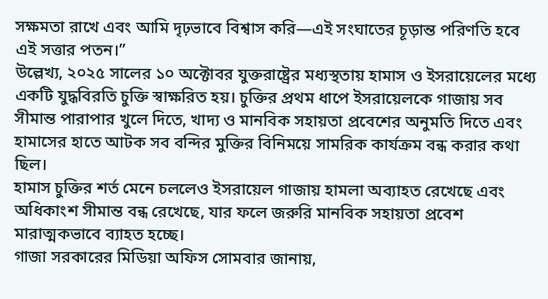সক্ষমতা রাখে এবং আমি দৃঢ়ভাবে বিশ্বাস করি—এই সংঘাতের চূড়ান্ত পরিণতি হবে এই সত্তার পতন।”
উল্লেখ্য, ২০২৫ সালের ১০ অক্টোবর যুক্তরাষ্ট্রের মধ্যস্থতায় হামাস ও ইসরায়েলের মধ্যে একটি যুদ্ধবিরতি চুক্তি স্বাক্ষরিত হয়। চুক্তির প্রথম ধাপে ইসরায়েলকে গাজায় সব সীমান্ত পারাপার খুলে দিতে, খাদ্য ও মানবিক সহায়তা প্রবেশের অনুমতি দিতে এবং হামাসের হাতে আটক সব বন্দির মুক্তির বিনিময়ে সামরিক কার্যক্রম বন্ধ করার কথা ছিল।
হামাস চুক্তির শর্ত মেনে চললেও ইসরায়েল গাজায় হামলা অব্যাহত রেখেছে এবং অধিকাংশ সীমান্ত বন্ধ রেখেছে, যার ফলে জরুরি মানবিক সহায়তা প্রবেশ মারাত্মকভাবে ব্যাহত হচ্ছে।
গাজা সরকারের মিডিয়া অফিস সোমবার জানায়,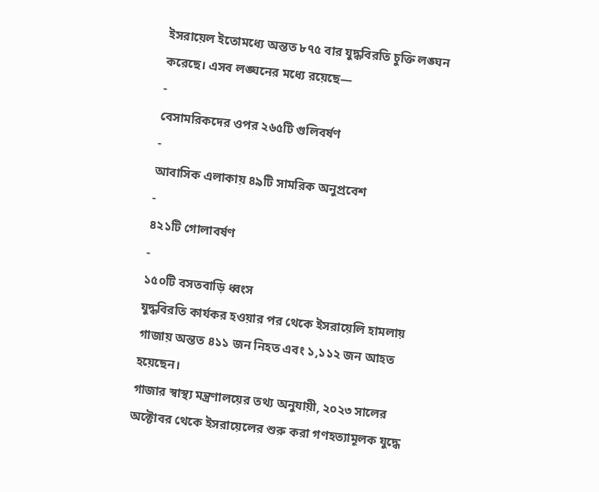ইসরায়েল ইতোমধ্যে অন্তত ৮৭৫ বার যুদ্ধবিরতি চুক্তি লঙ্ঘন করেছে। এসব লঙ্ঘনের মধ্যে রয়েছে—
-
বেসামরিকদের ওপর ২৬৫টি গুলিবর্ষণ
-
আবাসিক এলাকায় ৪৯টি সামরিক অনুপ্রবেশ
-
৪২১টি গোলাবর্ষণ
-
১৫০টি বসতবাড়ি ধ্বংস
যুদ্ধবিরতি কার্যকর হওয়ার পর থেকে ইসরায়েলি হামলায় গাজায় অন্তত ৪১১ জন নিহত এবং ১,১১২ জন আহত হয়েছেন।
গাজার স্বাস্থ্য মন্ত্রণালয়ের তথ্য অনুযায়ী, ২০২৩ সালের অক্টোবর থেকে ইসরায়েলের শুরু করা গণহত্যামূলক যুদ্ধে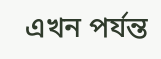এখন পর্যন্ত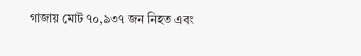গাজায় মোট ৭০,৯৩৭ জন নিহত এবং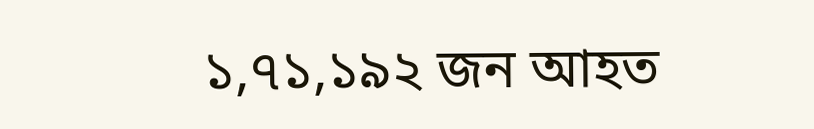১,৭১,১৯২ জন আহত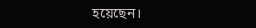হয়েছেন।